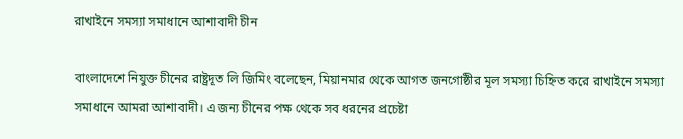রাখাইনে সমস্যা সমাধানে আশাবাদী চীন

বাংলাদেশে নিযুক্ত চীনের রাষ্ট্রদূত লি জিমিং বলেছেন, মিয়ানমার থেকে আগত জনগোষ্ঠীর মূল সমস্যা চিহ্নিত করে রাখাইনে সমস্যা সমাধানে আমরা আশাবাদী। এ জন্য চীনের পক্ষ থেকে সব ধরনের প্রচেষ্টা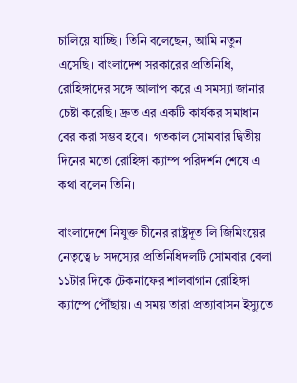চালিয়ে যাচ্ছি। তিনি বলেছেন, আমি নতুন এসেছি। বাংলাদেশ সরকারের প্রতিনিধি, রোহিঙ্গাদের সঙ্গে আলাপ করে এ সমস্যা জানার চেষ্টা করেছি। দ্রুত এর একটি কার্যকর সমাধান বের করা সম্ভব হবে।  গতকাল সোমবার দ্বিতীয় দিনের মতো রোহিঙ্গা ক্যাম্প পরিদর্শন শেষে এ কথা বলেন তিনি।

বাংলাদেশে নিযুক্ত চীনের রাষ্ট্রদূত লি জিমিংয়ের নেতৃত্বে ৮ সদস্যের প্রতিনিধিদলটি সোমবার বেলা ১১টার দিকে টেকনাফের শালবাগান রোহিঙ্গা ক্যাম্পে পৌঁছায়। এ সময় তারা প্রত্যাবাসন ইস্যুতে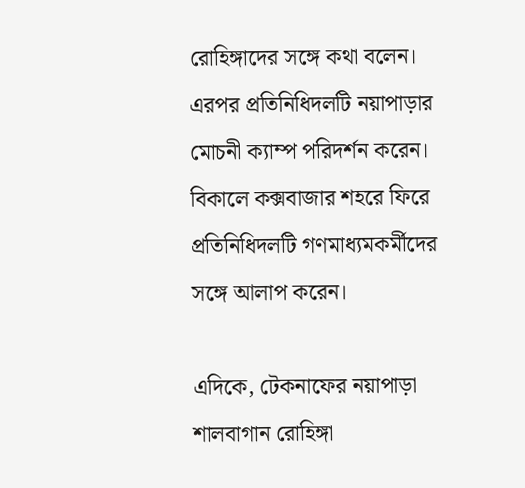রোহিঙ্গাদের সঙ্গে কথা বলেন। এরপর প্রতিনিধিদলটি নয়াপাড়ার মোচনী ক্যাম্প পরিদর্শন করেন। বিকালে কক্সবাজার শহরে ফিরে প্রতিনিধিদলটি গণমাধ্যমকর্মীদের সঙ্গে আলাপ করেন।

এদিকে, টেকনাফের নয়াপাড়া শালবাগান রোহিঙ্গা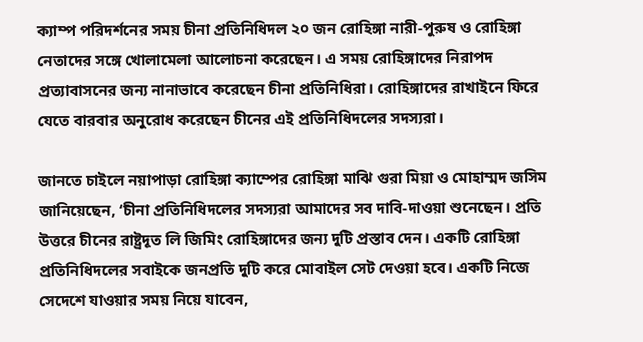ক্যাম্প পরিদর্শনের সময় চীনা প্রতিনিধিদল ২০ জন রোহিঙ্গা নারী-পুরুষ ও রোহিঙ্গা নেতাদের সঙ্গে খোলামেলা আলোচনা করেছেন। এ সময় রোহিঙ্গাদের নিরাপদ প্রত্যাবাসনের জন্য নানাভাবে করেছেন চীনা প্রতিনিধিরা। রোহিঙ্গাদের রাখাইনে ফিরে  যেতে বারবার অনুরোধ করেছেন চীনের এই প্রতিনিধিদলের সদস্যরা।

জানতে চাইলে নয়াপাড়া রোহিঙ্গা ক্যাম্পের রোহিঙ্গা মাঝি গুরা মিয়া ও মোহাম্মদ জসিম জানিয়েছেন, ‘চীনা প্রতিনিধিদলের সদস্যরা আমাদের সব দাবি-দাওয়া শুনেছেন। প্রতি উত্তরে চীনের রাষ্ট্রদূত লি জিমিং রোহিঙ্গাদের জন্য দুটি প্রস্তাব দেন। একটি রোহিঙ্গা প্রতিনিধিদলের সবাইকে জনপ্রতি দুটি করে মোবাইল সেট দেওয়া হবে। একটি নিজে সেদেশে যাওয়ার সময় নিয়ে যাবেন,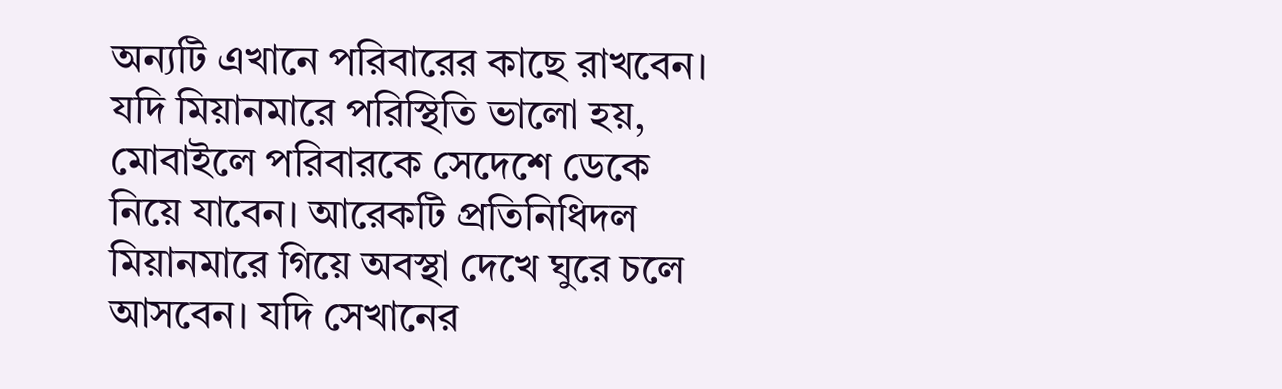অন্যটি এখানে পরিবারের কাছে রাখবেন। যদি মিয়ানমারে পরিস্থিতি ভালো হয়, মোবাইলে পরিবারকে সেদেশে ডেকে নিয়ে যাবেন। আরেকটি প্রতিনিধিদল মিয়ানমারে গিয়ে অবস্থা দেখে ঘুরে চলে আসবেন। যদি সেখানের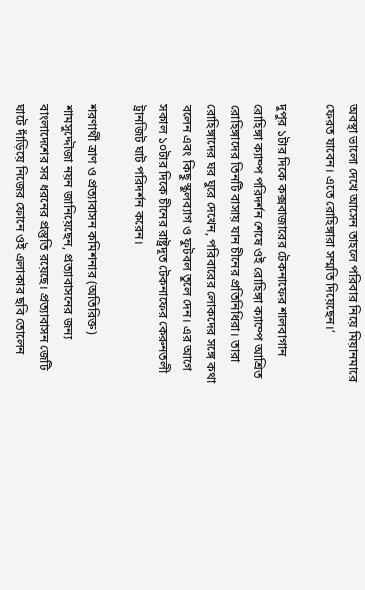অবস্থা ভালো দেখে আসেন তাহলে পরিবার নিয়ে মিয়ানমারে ফেরত যাবেন। এতে রোহিঙ্গারা সম্মতি দিয়েছেন।’

দুপুর ১টার দিকে কক্সবাজারের টেকনাফের শালবাগান রোহিঙ্গা ক্যাম্প পরিদর্শন শেষে ওই রোহিঙ্গা ক্যাম্পে আশ্রিত রোহিঙ্গাদের তিনটি বাসায় যান চীনের প্রতিনিধিরা। তারা রোহিঙ্গাদের ঘর ঘুরে দেখেন, পরিবারের লোকদের সঙ্গে কথা বলেন এবং কিছু স্কুলব্যাগ ও ফুটবল তুলে দেন। এর আগে সকাল ১০টার দিকে চীনের রাষ্ট্রদূত টেকনাফের কেরুনতলী ট্রানজিট ঘাট পরিদর্শন করেন।

শরণার্থী ত্রাণ ও প্রত্যাবাসন কমিশনার (অতিরিক্ত) শামসুদ্দৌজা নয়ন জানিয়েছেন, প্রত্যাবাসনের জন্য বাংলাদেশের সব ধরনের প্রস্তুতি রয়েছে। প্রত্যাবাসন জেটি ঘাটে দাঁড়িয়ে নিজের ফোনে ওই এলাকার ছবি তোলেন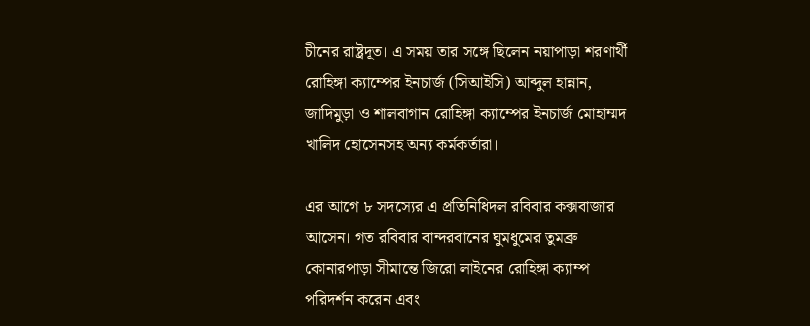চীনের রাষ্ট্রদূত। এ সময় তার সঙ্গে ছিলেন নয়াপাড়া শরণার্থী রোহিঙ্গা ক্যাম্পের ইনচার্জ (সিআইসি) আব্দুল হান্নান, জাদিমুড়া ও শালবাগান রোহিঙ্গা ক্যাম্পের ইনচার্জ মোহাম্মদ খালিদ হোসেনসহ অন্য কর্মকর্তারা।

এর আগে ৮ সদস্যের এ প্রতিনিধিদল রবিবার কক্সবাজার আসেন। গত রবিবার বান্দরবানের ঘুমধুমের তুমব্রু কোনারপাড়া সীমান্তে জিরো লাইনের রোহিঙ্গা ক্যাম্প পরিদর্শন করেন এবং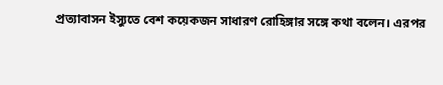প্রত্যাবাসন ইস্যুতে বেশ কয়েকজন সাধারণ রোহিঙ্গার সঙ্গে কথা বলেন। এরপর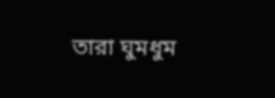তারা ঘুমধুম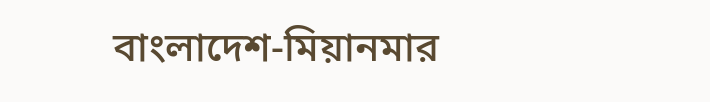বাংলাদেশ-মিয়ানমার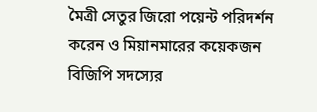মৈত্রী সেতুর জিরো পয়েন্ট পরিদর্শন করেন ও মিয়ানমারের কয়েকজন বিজিপি সদস্যের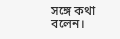সঙ্গে কথা বলেন।